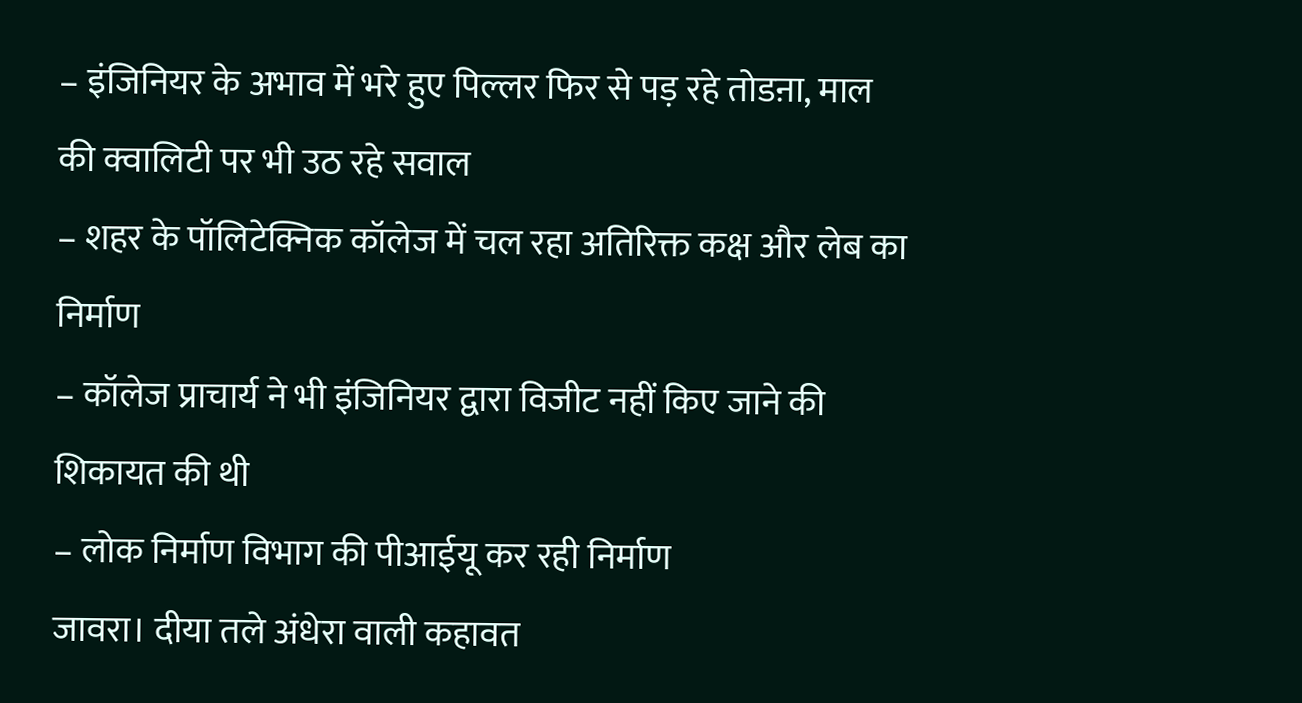– इंजिनियर के अभाव में भरे हुए पिल्लर फिर से पड़ रहे तोडऩा, माल की क्वालिटी पर भी उठ रहे सवाल
– शहर के पॉलिटेक्निक कॉलेज में चल रहा अतिरिक्त कक्ष और लेब का निर्माण
– कॉलेज प्राचार्य ने भी इंजिनियर द्वारा विजीट नहीं किए जाने की शिकायत की थी
– लोक निर्माण विभाग की पीआईयू कर रही निर्माण
जावरा। दीया तले अंधेरा वाली कहावत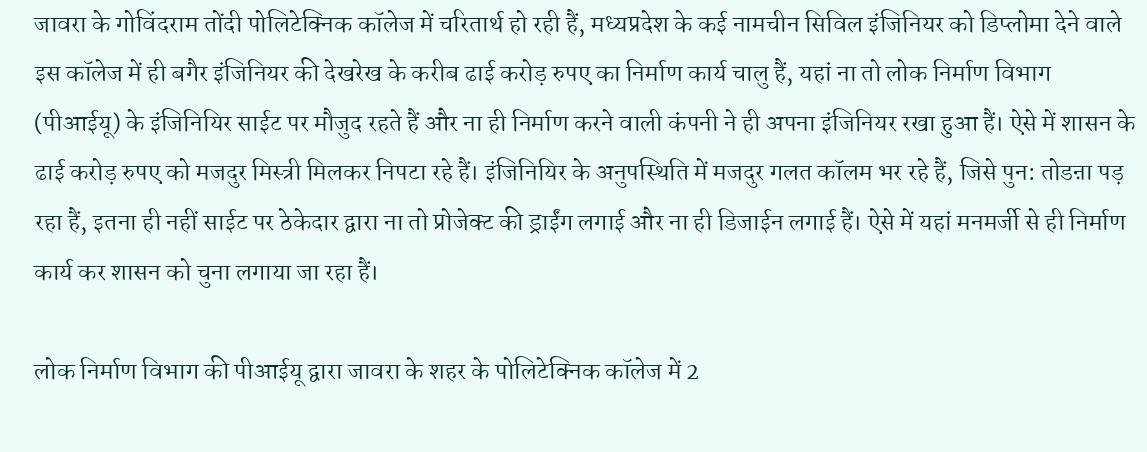जावरा के गोविंदराम तोंदी पोलिटेक्निक कॉलेज में चरितार्थ हो रही हैं, मध्यप्रदेश के कई नामचीन सिविल इंजिनियर को डिप्लोमा देने वाले इस कॉलेज में ही बगैर इंजिनियर की देखरेख के करीब ढाई करोड़ रुपए का निर्माण कार्य चालु हैं, यहां ना तो लोक निर्माण विभाग (पीआईयू) के इंजिनियिर साईट पर मौजुद रहते हैं और ना ही निर्माण करने वाली कंपनी ने ही अपना इंजिनियर रखा हुआ हैं। ऐसे में शासन के ढाई करोड़ रुपए को मजदुर मिस्त्री मिलकर निपटा रहे हैं। इंजिनियिर के अनुपस्थिति में मजदुर गलत कॉलम भर रहे हैं, जिसे पुन: तोडऩा पड़ रहा हैं, इतना ही नहीं साईट पर ठेकेदार द्वारा ना तो प्रोजेक्ट की ड्राईंग लगाई और ना ही डिजाईन लगाई हैं। ऐसे में यहां मनमर्जी से ही निर्माण कार्य कर शासन को चुना लगाया जा रहा हैं।

लोक निर्माण विभाग की पीआईयू द्वारा जावरा के शहर के पोलिटेक्निक कॉलेज में 2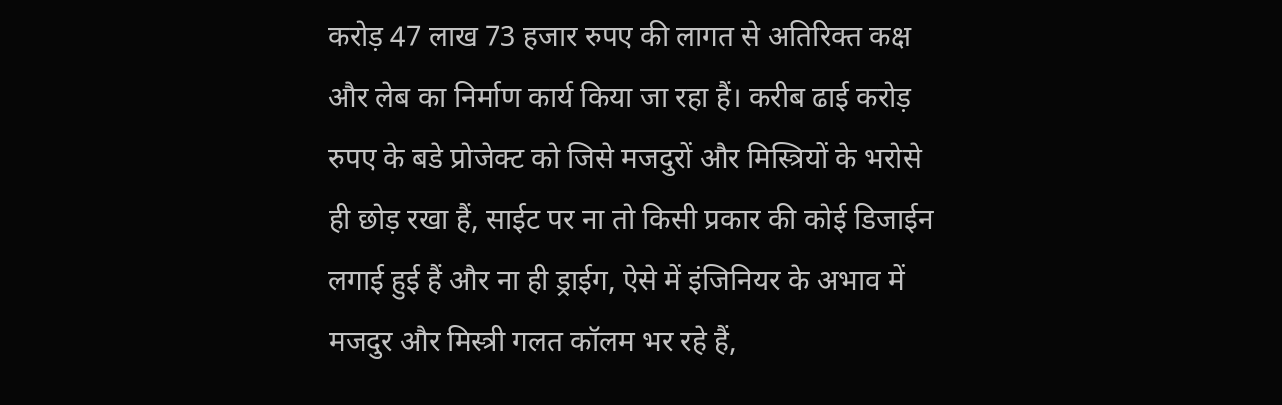करोड़ 47 लाख 73 हजार रुपए की लागत से अतिरिक्त कक्ष और लेब का निर्माण कार्य किया जा रहा हैं। करीब ढाई करोड़ रुपए के बडे प्रोजेक्ट को जिसे मजदुरों और मिस्त्रियों के भरोसे ही छोड़ रखा हैं, साईट पर ना तो किसी प्रकार की कोई डिजाईन लगाई हुई हैं और ना ही ड्राईग, ऐसे में इंजिनियर के अभाव में मजदुर और मिस्त्री गलत कॉलम भर रहे हैं,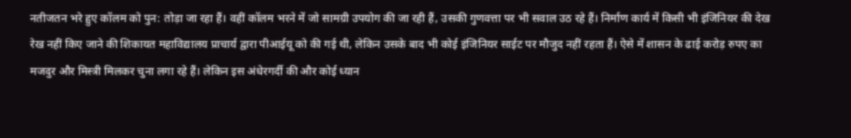नतीजतन भरे हुए कॉलम को पुन: तोड़ा जा रहा हैं। वहीं कॉलम भरने में जो सामग्री उपयोग की जा रही हैं, उसकी गुणवत्ता पर भी सवाल उठ रहे हैं। निर्माण कार्य में किसी भी इंजिनियर की देख रेख नहीं किए जाने की शिकायत महाविद्यालय प्राचार्य द्वारा पीआईयू को की गई थी, लेकिन उसके बाद भी कोई इंजिनियर साईट पर मौजुद नहीं रहता हैं। ऐसे में शासन के ढाई करोड़ रुपए का मजदुर और मिस्त्री मिलकर चुना लगा रहे हैं। लेकिन इस अंधेरगर्दी की और कोई ध्यान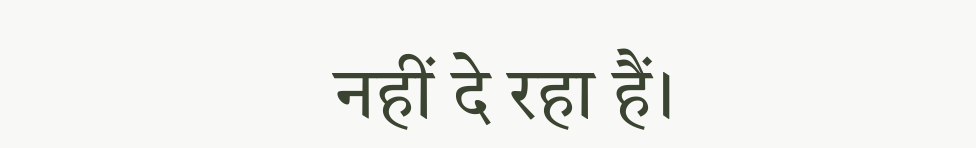नहीं दे रहा हैं।